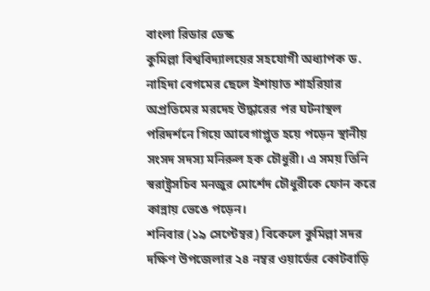বাংলা রিডার ডেস্ক
কুমিল্লা বিশ্ববিদ্যালয়ের সহযোগী অধ্যাপক ড. নাহিদা বেগমের ছেলে ইশায়াত শাহরিয়ার অপ্রতিমের মরদেহ উদ্ধারের পর ঘটনাস্থল পরিদর্শনে গিয়ে আবেগাপ্লুত হয়ে পড়েন স্থানীয় সংসদ সদস্য মনিরুল হক চৌধুরী। এ সময় তিনি স্বরাষ্ট্রসচিব মনজুর মোর্শেদ চৌধুরীকে ফোন করে কান্নায় ভেঙে পড়েন।
শনিবার (১৯ সেপ্টেম্বর) বিকেলে কুমিল্লা সদর দক্ষিণ উপজেলার ২৪ নম্বর ওয়ার্ডের কোটবাড়ি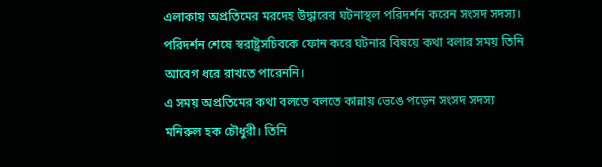এলাকায় অপ্রতিমের মরদেহ উদ্ধারের ঘটনাস্থল পরিদর্শন করেন সংসদ সদস্য। পরিদর্শন শেষে স্বরাষ্ট্রসচিবকে ফোন করে ঘটনার বিষয়ে কথা বলার সময় তিনি আবেগ ধরে রাখতে পারেননি।
এ সময় অপ্রতিমের কথা বলতে বলতে কান্নায় ভেঙে পড়েন সংসদ সদস্য মনিরুল হক চৌধুরী। তিনি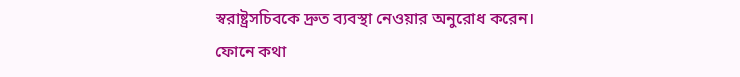স্বরাষ্ট্রসচিবকে দ্রুত ব্যবস্থা নেওয়ার অনুরোধ করেন।
ফোনে কথা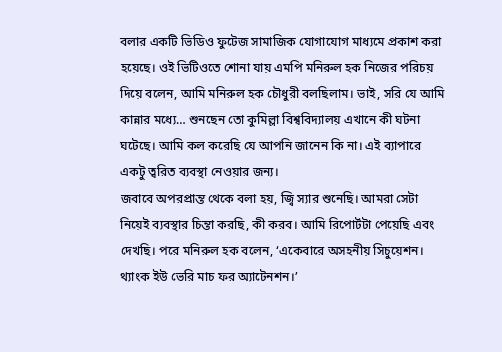বলার একটি ভিডিও ফুটেজ সামাজিক যোগাযোগ মাধ্যমে প্রকাশ করা হয়েছে। ওই ভিটিওতে শোনা যায় এমপি মনিরুল হক নিজের পরিচয় দিয়ে বলেন, আমি মনিরুল হক চৌধুরী বলছিলাম। ভাই, সরি যে আমি কান্নার মধ্যে… শুনছেন তো কুমিল্লা বিশ্ববিদ্যালয় এখানে কী ঘটনা ঘটেছে। আমি কল করেছি যে আপনি জানেন কি না। এই ব্যাপারে একটু ত্বরিত ব্যবস্থা নেওয়ার জন্য।
জবাবে অপরপ্রান্ত থেকে বলা হয়, জ্বি স্যার শুনেছি। আমরা সেটা নিয়েই ব্যবস্থার চিন্তা করছি, কী করব। আমি রিপোর্টটা পেয়েছি এবং দেখছি। পরে মনিরুল হক বলেন, ‘একেবারে অসহনীয় সিচুয়েশন। থ্যাংক ইউ ভেরি মাচ ফর অ্যাটেনশন।’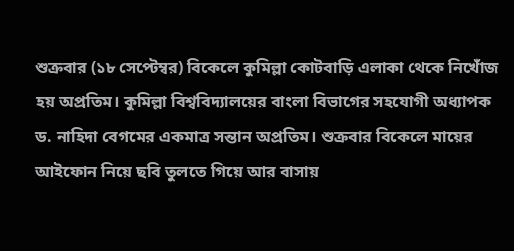শুক্রবার (১৮ সেপ্টেম্বর) বিকেলে কুমিল্লা কোটবাড়ি এলাকা থেকে নিখোঁজ হয় অপ্রতিম। কুমিল্লা বিশ্ববিদ্যালয়ের বাংলা বিভাগের সহযোগী অধ্যাপক ড. নাহিদা বেগমের একমাত্র সন্তান অপ্রতিম। শুক্রবার বিকেলে মায়ের আইফোন নিয়ে ছবি তুলতে গিয়ে আর বাসায়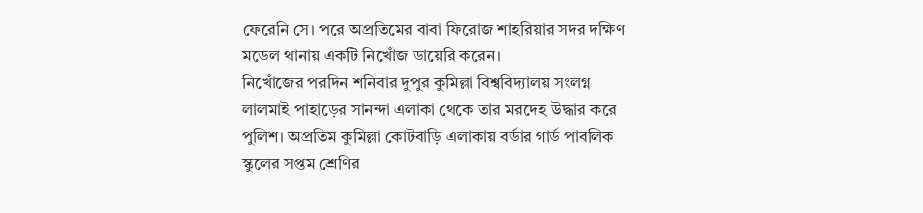ফেরেনি সে। পরে অপ্রতিমের বাবা ফিরোজ শাহরিয়ার সদর দক্ষিণ মডেল থানায় একটি নিখোঁজ ডায়েরি করেন।
নিখোঁজের পরদিন শনিবার দুপুর কুমিল্লা বিশ্ববিদ্যালয় সংলগ্ন লালমাই পাহাড়ের সানন্দা এলাকা থেকে তার মরদেহ উদ্ধার করে পুলিশ। অপ্রতিম কুমিল্লা কোটবাড়ি এলাকায় বর্ডার গার্ড পাবলিক স্কুলের সপ্তম শ্রেণির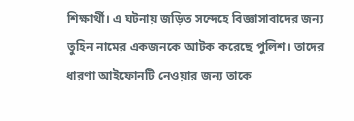শিক্ষার্থী। এ ঘটনায় জড়িত সন্দেহে বিজ্ঞাসাবাদের জন্য তুহিন নামের একজনকে আটক করেছে পুলিশ। তাদের ধারণা আইফোনটি নেওয়ার জন্য তাকে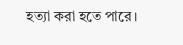হত্যা করা হতে পারে।